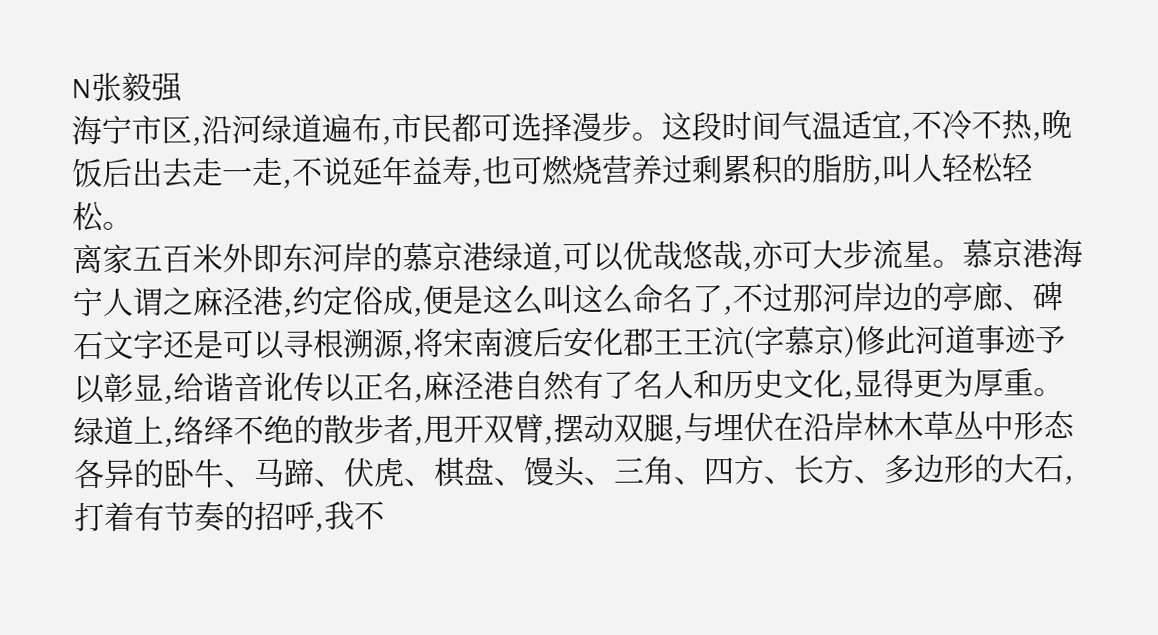N张毅强
海宁市区,沿河绿道遍布,市民都可选择漫步。这段时间气温适宜,不冷不热,晚饭后出去走一走,不说延年益寿,也可燃烧营养过剩累积的脂肪,叫人轻松轻松。
离家五百米外即东河岸的慕京港绿道,可以优哉悠哉,亦可大步流星。慕京港海宁人谓之麻泾港,约定俗成,便是这么叫这么命名了,不过那河岸边的亭廊、碑石文字还是可以寻根溯源,将宋南渡后安化郡王王沆(字慕京)修此河道事迹予以彰显,给谐音讹传以正名,麻泾港自然有了名人和历史文化,显得更为厚重。
绿道上,络绎不绝的散步者,甩开双臂,摆动双腿,与埋伏在沿岸林木草丛中形态各异的卧牛、马蹄、伏虎、棋盘、馒头、三角、四方、长方、多边形的大石,打着有节奏的招呼,我不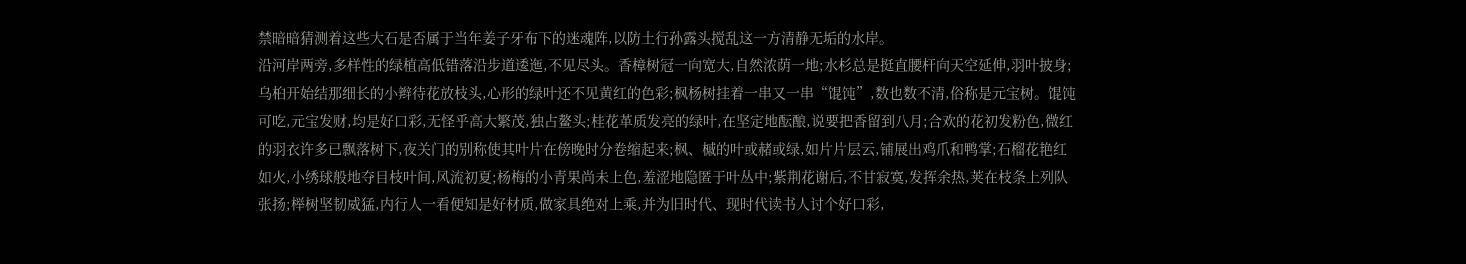禁暗暗猜测着这些大石是否属于当年姜子牙布下的迷魂阵,以防土行孙露头搅乱这一方清静无垢的水岸。
沿河岸两旁,多样性的绿植高低错落沿步道逶迤,不见尽头。香樟树冠一向宽大,自然浓荫一地;水杉总是挺直腰杆向天空延伸,羽叶披身;乌桕开始结那细长的小辫待花放枝头,心形的绿叶还不见黄红的色彩;枫杨树挂着一串又一串“馄饨”,数也数不清,俗称是元宝树。馄饨可吃,元宝发财,均是好口彩,无怪乎高大繁茂,独占鳌头;桂花革质发亮的绿叶,在坚定地酝酿,说要把香留到八月;合欢的花初发粉色,微红的羽衣许多已飘落树下,夜关门的别称使其叶片在傍晚时分卷缩起来;枫、槭的叶或赭或绿,如片片层云,铺展出鸡爪和鸭掌;石榴花艳红如火,小绣球般地夺目枝叶间,风流初夏;杨梅的小青果尚未上色,羞涩地隐匿于叶丛中;紫荆花谢后,不甘寂寞,发挥余热,荚在枝条上列队张扬;榉树坚韧威猛,内行人一看便知是好材质,做家具绝对上乘,并为旧时代、现时代读书人讨个好口彩,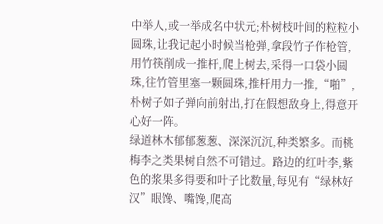中举人,或一举成名中状元;朴树枝叶间的粒粒小圆珠,让我记起小时候当枪弹,拿段竹子作枪管,用竹筷削成一推杆,爬上树去,采得一口袋小圆珠,往竹管里塞一颗圆珠,推杆用力一推,“啪”,朴树子如子弹向前射出,打在假想敌身上,得意开心好一阵。
绿道林木郁郁葱葱、深深沉沉,种类繁多。而桃梅李之类果树自然不可错过。路边的红叶李,紫色的浆果多得要和叶子比数量,每见有“绿林好汉”眼馋、嘴馋,爬高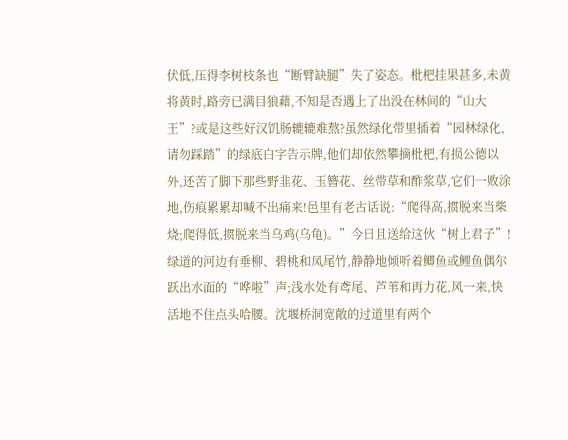伏低,压得李树枝条也“断臂缺腿”失了姿态。枇杷挂果甚多,未黄将黄时,路旁已满目狼藉,不知是否遇上了出没在林间的“山大王”?或是这些好汉饥肠辘辘难熬?虽然绿化带里插着“园林绿化,请勿踩踏”的绿底白字告示牌,他们却依然攀摘枇杷,有损公德以外,还苦了脚下那些野韭花、玉簪花、丝带草和酢浆草,它们一败涂地,伤痕累累却喊不出痛来!邑里有老古话说:“爬得高,掼脱来当柴烧;爬得低,掼脱来当乌鸡(乌龟)。”今日且送给这伙“树上君子”!
绿道的河边有垂柳、碧桃和凤尾竹,静静地倾听着鲫鱼或鲤鱼偶尔跃出水面的“哗啦”声;浅水处有鸢尾、芦苇和再力花,风一来,快活地不住点头哈腰。沈堰桥洞宽敞的过道里有两个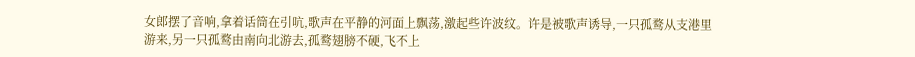女郎摆了音响,拿着话筒在引吭,歌声在平静的河面上飘荡,激起些许波纹。许是被歌声诱导,一只孤鹜从支港里游来,另一只孤鹜由南向北游去,孤鹜翅膀不硬,飞不上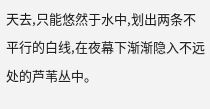天去,只能悠然于水中,划出两条不平行的白线,在夜幕下渐渐隐入不远处的芦苇丛中。